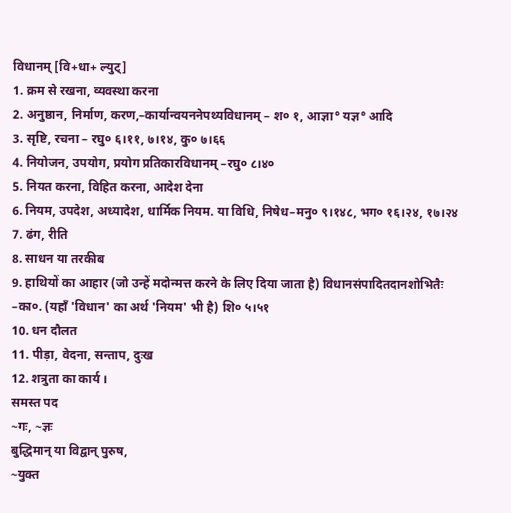विधानम् [वि+धा+ ल्युट्]
1. क्रम से रखना, व्यवस्था करना
2. अनुष्ठान, निर्माण, करण,–कार्यान्वयननेपथ्यविधानम् – श० १, आज्ञा° यज्ञ° आदि
3. सृष्टि, रचना – रघु० ६।११, ७।१४, कु० ७।६६
4. नियोजन, उपयोग, प्रयोग प्रतिकारविधानम् –रघु० ८।४०
5. नियत करना, विहित करना, आदेश देना
6. नियम, उपदेश, अध्यादेश, धार्मिक नियम. या विधि, निषेध–मनु० ९।१४८, भग० १६।२४, १७।२४
7. ढंग, रीति
8. साधन या तरकीब
9. हाथियों का आहार (जो उन्हें मदोन्मत्त करने के लिए दिया जाता है) विधानसंपादितदानशोभितैः –का०. (यहाँ 'विधान' का अर्थ 'नियम' भी है) शि० ५।५१
10. धन दौलत
11. पीड़ा, वेदना, सन्ताप, दुःख
12. शत्रुता का कार्य ।
समस्त पद
~गः, ~ज्ञः
बुद्धिमान् या विद्वान् पुरुष,
~युक्त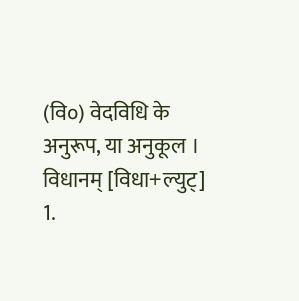(वि०) वेदविधि के अनुरूप, या अनुकूल ।
विधानम् [विधा+ल्युट्]
1.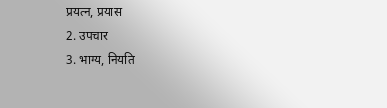प्रयत्न, प्रयास
2. उपचार
3. भाग्य, नियति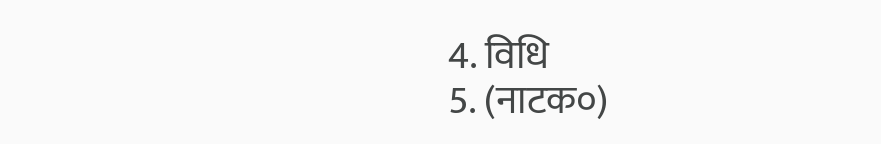4. विधि
5. (नाटक०)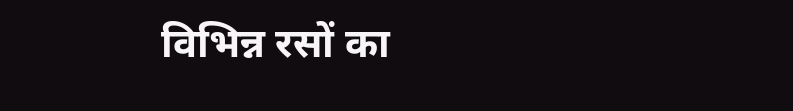विभिन्न रसों का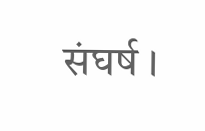संघर्ष ।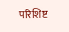परिशिष्ट